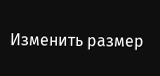Изменить размер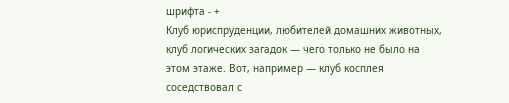шрифта - +
Клуб юриспруденции, любителей домашних животных, клуб логических загадок — чего только не было на этом этаже. Вот, например — клуб косплея соседствовал с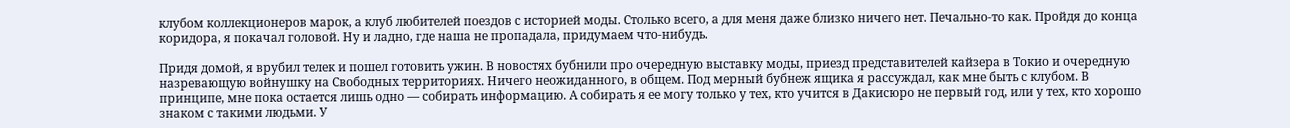клубом коллекционеров марок, а клуб любителей поездов с историей моды. Столько всего, а для меня даже близко ничего нет. Печально-то как. Пройдя до конца коридора, я покачал головой. Ну и ладно, где наша не пропадала, придумаем что-нибудь.

Придя домой, я врубил телек и пошел готовить ужин. В новостях бубнили про очередную выставку моды, приезд представителей кайзера в Токио и очередную назревающую войнушку на Свободных территориях. Ничего неожиданного, в общем. Под мерный бубнеж ящика я рассуждал, как мне быть с клубом. В принципе, мне пока остается лишь одно — собирать информацию. А собирать я ее могу только у тех, кто учится в Дакисюро не первый год, или у тех, кто хорошо знаком с такими людьми. У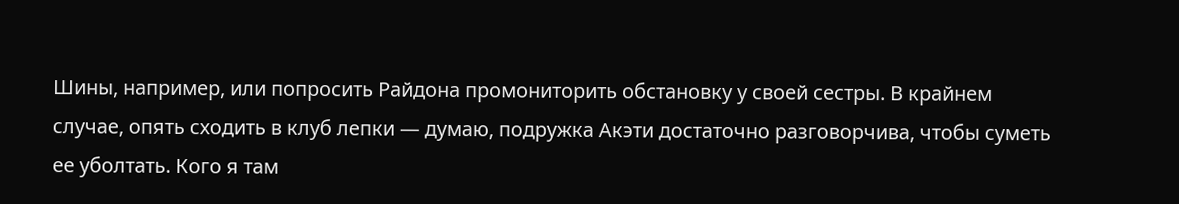Шины, например, или попросить Райдона промониторить обстановку у своей сестры. В крайнем случае, опять сходить в клуб лепки — думаю, подружка Акэти достаточно разговорчива, чтобы суметь ее уболтать. Кого я там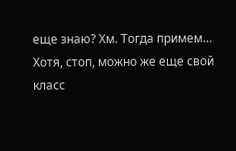еще знаю? Хм. Тогда примем… Хотя, стоп, можно же еще свой класс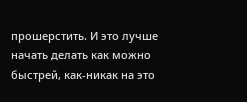прошерстить. И это лучше начать делать как можно быстрей, как-никак на это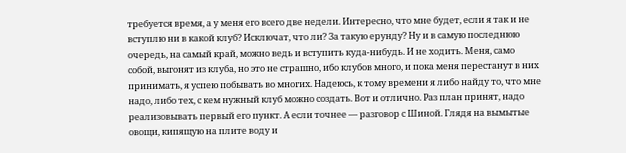требуется время, а у меня его всего две недели. Интересно, что мне будет, если я так и не вступлю ни в какой клуб? Исключат, что ли? За такую ерунду? Ну и в самую последнюю очередь, на самый край, можно ведь и вступить куда-нибудь. И не ходить. Меня, само собой, выгонят из клуба, но это не страшно, ибо клубов много, и пока меня перестанут в них принимать, я успею побывать во многих. Надеюсь, к тому времени я либо найду то, что мне надо, либо тех, с кем нужный клуб можно создать. Вот и отлично. Раз план принят, надо реализовывать первый его пункт. А если точнее — разговор с Шиной. Глядя на вымытые овощи, кипящую на плите воду и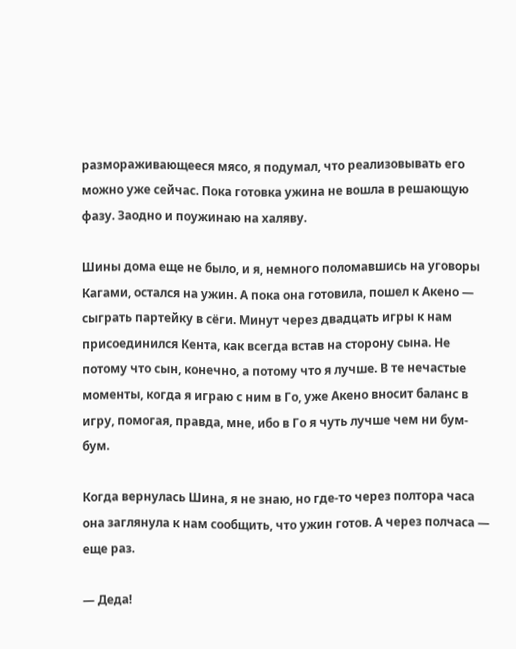размораживающееся мясо, я подумал, что реализовывать его можно уже сейчас. Пока готовка ужина не вошла в решающую фазу. Заодно и поужинаю на халяву.

Шины дома еще не было, и я, немного поломавшись на уговоры Кагами, остался на ужин. А пока она готовила, пошел к Акено — сыграть партейку в сёги. Минут через двадцать игры к нам присоединился Кента, как всегда встав на сторону сына. Не потому что сын, конечно, а потому что я лучше. В те нечастые моменты, когда я играю с ним в Го, уже Акено вносит баланс в игру, помогая, правда, мне, ибо в Го я чуть лучше чем ни бум-бум.

Когда вернулась Шина, я не знаю, но где-то через полтора часа она заглянула к нам сообщить, что ужин готов. А через полчаса — еще раз.

— Деда!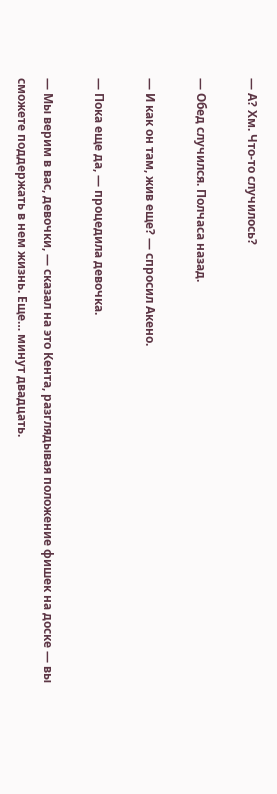— А? Хм. Что-то случилось?

— Обед случился. Полчаса назад.

— И как он там, жив еще? — спросил Акено.

— Пока еще да, — процедила девочка.

— Мы верим в вас, девочки, — сказал на это Кента, разглядывая положение фишек на доске — вы сможете поддержать в нем жизнь. Еще… минут двадцать.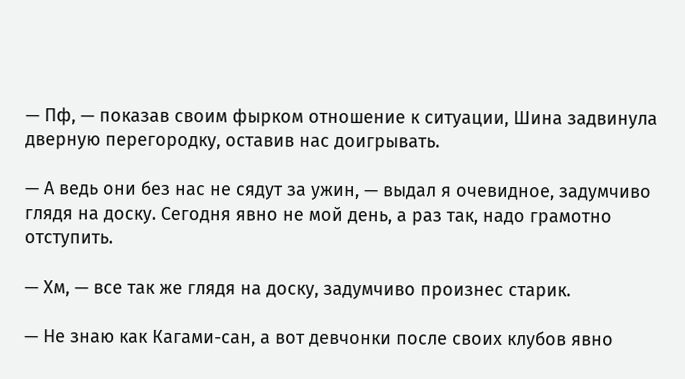— Пф, — показав своим фырком отношение к ситуации, Шина задвинула дверную перегородку, оставив нас доигрывать.

— А ведь они без нас не сядут за ужин, — выдал я очевидное, задумчиво глядя на доску. Сегодня явно не мой день, а раз так, надо грамотно отступить.

— Хм, — все так же глядя на доску, задумчиво произнес старик.

— Не знаю как Кагами-сан, а вот девчонки после своих клубов явно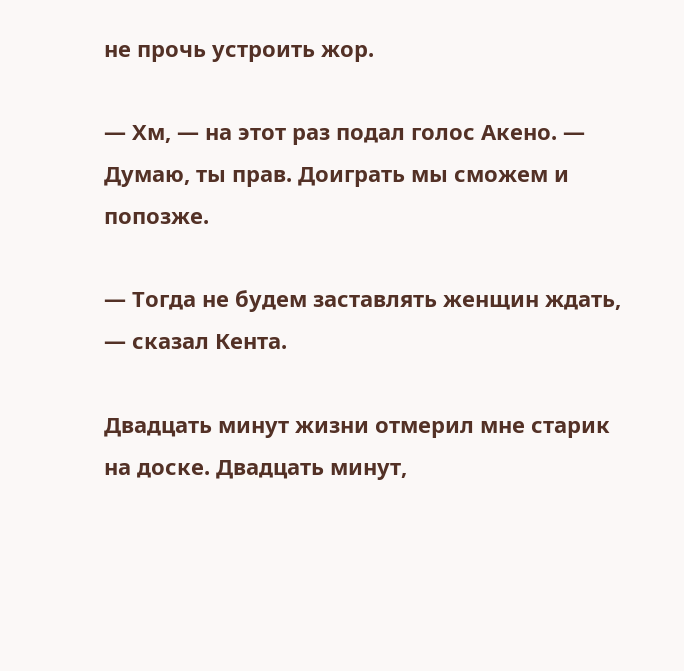не прочь устроить жор.

— Хм, — на этот раз подал голос Акено. — Думаю, ты прав. Доиграть мы сможем и попозже.

— Тогда не будем заставлять женщин ждать, — сказал Кента.

Двадцать минут жизни отмерил мне старик на доске. Двадцать минут,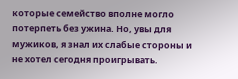которые семейство вполне могло потерпеть без ужина. Но, увы для мужиков, я знал их слабые стороны и не хотел сегодня проигрывать.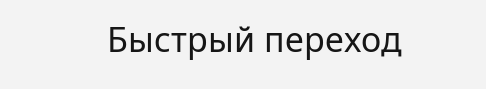Быстрый переход